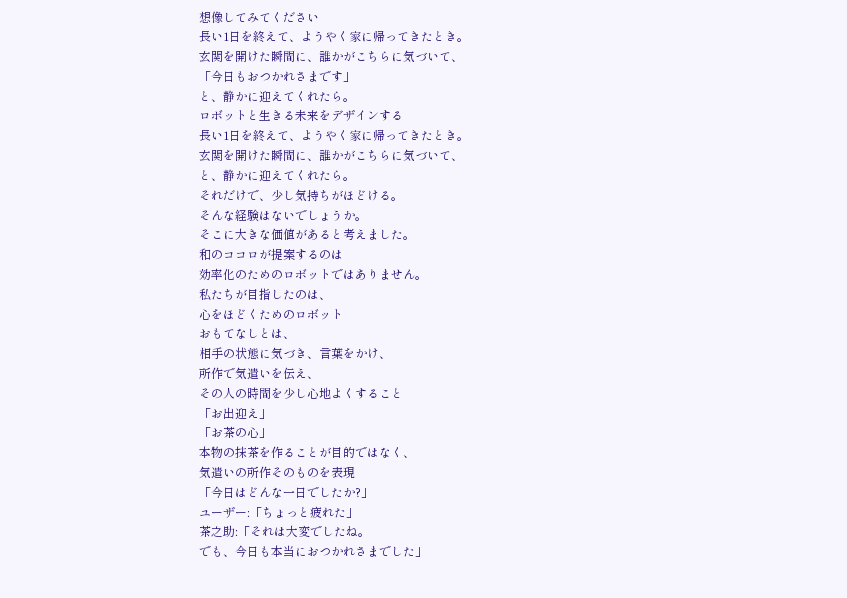想像してみてください
長い1日を終えて、ようやく家に帰ってきたとき。
玄関を開けた瞬間に、誰かがこちらに気づいて、
「今日もおつかれさまです」
と、静かに迎えてくれたら。
ロボットと生きる未来をデザインする
長い1日を終えて、ようやく家に帰ってきたとき。
玄関を開けた瞬間に、誰かがこちらに気づいて、
と、静かに迎えてくれたら。
それだけで、少し気持ちがほどける。
そんな経験はないでしょうか。
そこに大きな価値があると考えました。
和のココロが提案するのは
効率化のためのロボットではありません。
私たちが目指したのは、
心をほどくためのロボット
おもてなしとは、
相手の状態に気づき、言葉をかけ、
所作で気遣いを伝え、
その人の時間を少し心地よくすること
「お出迎え」
「お茶の心」
本物の抹茶を作ることが目的ではなく、
気遣いの所作そのものを表現
「今日はどんな一日でしたか?」
ユーザー:「ちょっと疲れた」
茶之助:「それは大変でしたね。
でも、今日も本当におつかれさまでした」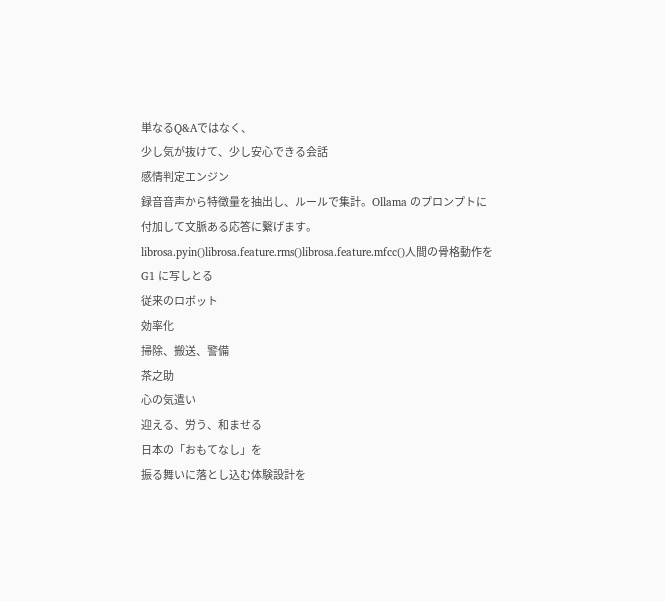単なるQ&Aではなく、
少し気が抜けて、少し安心できる会話
感情判定エンジン
録音音声から特徴量を抽出し、ルールで集計。Ollama のプロンプトに付加して文脈ある応答に繋げます。
librosa.pyin()librosa.feature.rms()librosa.feature.mfcc()人間の骨格動作を G1 に写しとる
従来のロボット
効率化
掃除、搬送、警備
茶之助
心の気遣い
迎える、労う、和ませる
日本の「おもてなし」を
振る舞いに落とし込む体験設計を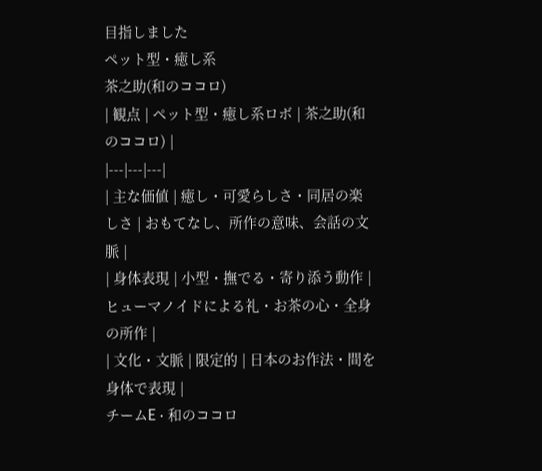目指しました
ペット型・癒し系
茶之助(和のココロ)
| 観点 | ペット型・癒し系ロボ | 茶之助(和のココロ) |
|---|---|---|
| 主な価値 | 癒し・可愛らしさ・同居の楽しさ | おもてなし、所作の意味、会話の文脈 |
| 身体表現 | 小型・撫でる・寄り添う動作 | ヒューマノイドによる礼・お茶の心・全身の所作 |
| 文化・文脈 | 限定的 | 日本のお作法・間を身体で表現 |
チームE · 和のココロ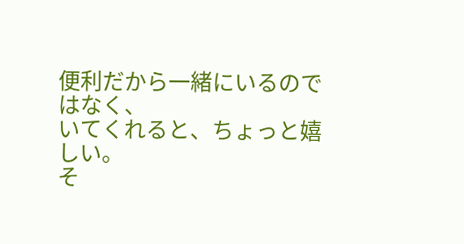便利だから一緒にいるのではなく、
いてくれると、ちょっと嬉しい。
そ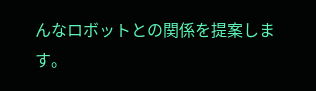んなロボットとの関係を提案します。